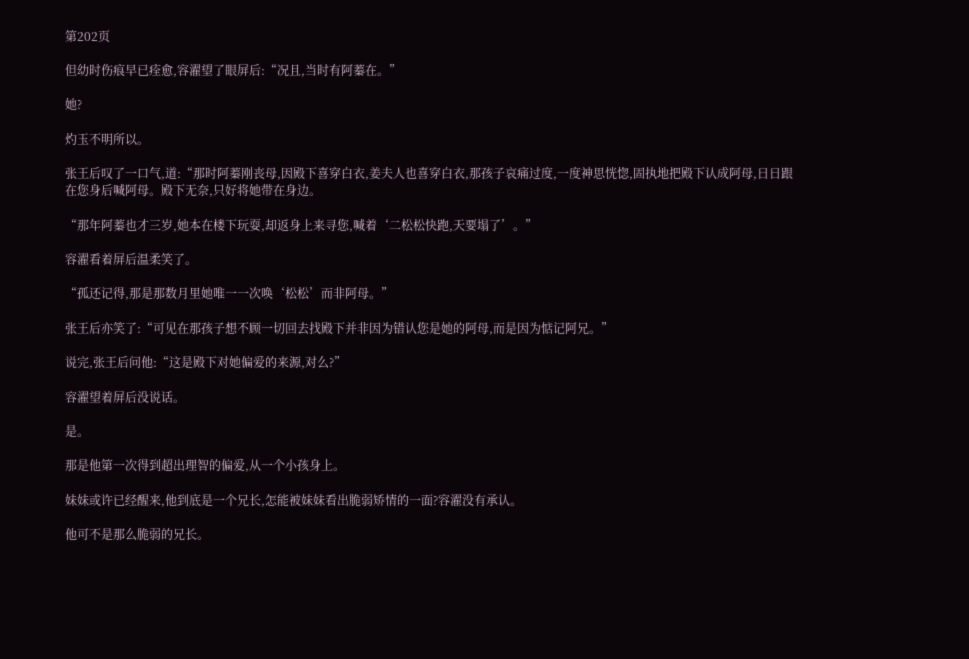第202页

但幼时伤痕早已痊愈,容濯望了眼屏后:“况且,当时有阿蓁在。”

她?

灼玉不明所以。

张王后叹了一口气,道:“那时阿蓁刚丧母,因殿下喜穿白衣,姜夫人也喜穿白衣,那孩子哀痛过度,一度神思恍惚,固执地把殿下认成阿母,日日跟在您身后喊阿母。殿下无奈,只好将她带在身边。

“那年阿蓁也才三岁,她本在楼下玩耍,却返身上来寻您,喊着‘二松松快跑,天要塌了’。”

容濯看着屏后温柔笑了。

“孤还记得,那是那数月里她唯一一次唤‘松松’而非阿母。”

张王后亦笑了:“可见在那孩子想不顾一切回去找殿下并非因为错认您是她的阿母,而是因为惦记阿兄。”

说完,张王后问他:“这是殿下对她偏爱的来源,对么?”

容濯望着屏后没说话。

是。

那是他第一次得到超出理智的偏爱,从一个小孩身上。

妹妹或许已经醒来,他到底是一个兄长,怎能被妹妹看出脆弱矫情的一面?容濯没有承认。

他可不是那么脆弱的兄长。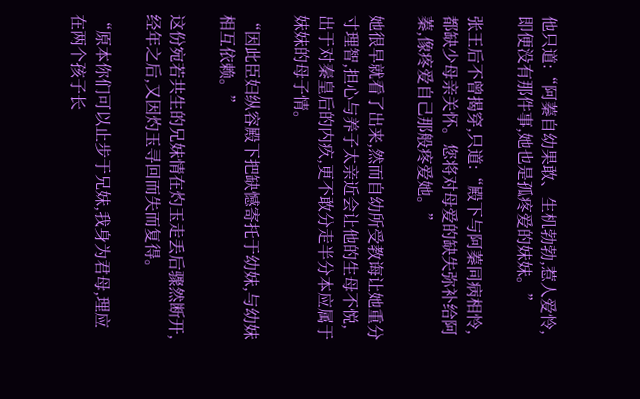他只道:“阿蓁自幼果敢、生机勃勃,惹人爱怜,即便没有那件事,她也是孤疼爱的妹妹。”

张王后不曾揭穿,只道:“殿下与阿蓁同病相怜,都缺少母亲关怀。您将对母爱的缺失弥补给阿蓁,像疼爱自己那般疼爱她。”

她很早就看了出来,然而自幼所受教诲让她重分寸理智,担心与养子太亲近会让他的生母不悦,出于对秦皇后的内疚,更不敢分走半分本应属于妹妹的母子情。

“因此臣妇纵容殿下把缺憾寄托于幼妹,与幼妹相互依赖。”

这份宛若共生的兄妹情在灼玉走丢后骤然断开,经年之后,又因灼玉寻回而失而复得。

“原本你们可以止步于兄妹,我身为君母,理应在两个孩子长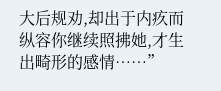大后规劝,却出于内疚而纵容你继续照拂她,才生出畸形的感情……”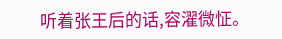听着张王后的话,容濯微怔。